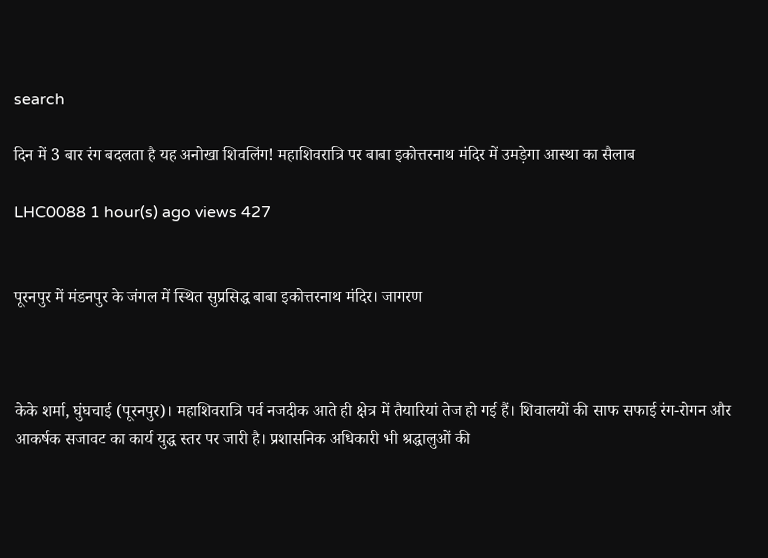search

दिन में 3 बार रंग बदलता है यह अनोखा शिवलिंग! महाशिवरात्रि पर बाबा इकोत्तरनाथ मंदिर में उमड़ेगा आस्था का सैलाब

LHC0088 1 hour(s) ago views 427


पूरनपुर में मंडनपुर के जंगल में स्थित सुप्रसिद्ध बाबा इकोत्तरनाथ मंदिर। जागरण



केके शर्मा, घुंघचाई (पूरनपुर)। महाशिवरात्रि पर्व नजदीक आते ही क्षेत्र में तैयारियां तेज हो गई हैं। शिवालयों की साफ सफाई रंग-रोगन और आकर्षक सजावट का कार्य युद्ध स्तर पर जारी है। प्रशासनिक अधिकारी भी श्रद्धालुओं की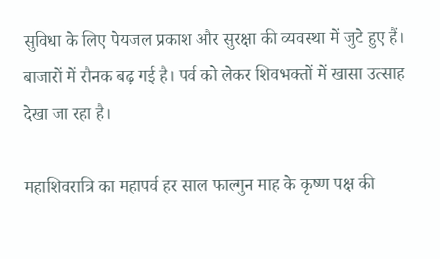सुविधा के लिए पेयजल प्रकाश और सुरक्षा की व्यवस्था में जुटे हुए हैं। बाजारों में रौनक बढ़ गई है। पर्व को लेकर शिवभक्तों में खासा उत्साह देखा जा रहा है।

महाशिवरात्रि का महापर्व हर साल फाल्गुन माह के कृष्ण पक्ष की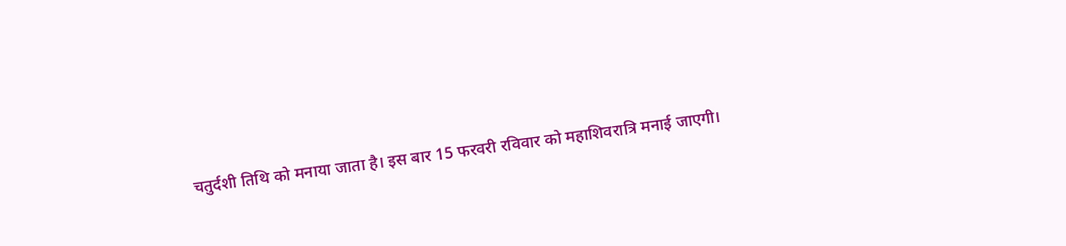चतुर्दशी तिथि को मनाया जाता है। इस बार 15 फरवरी रविवार को महाशिवरात्रि मनाई जाएगी।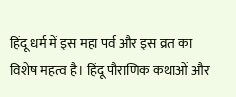हिंदू धर्म में इस महा पर्व और इस व्रत का विशेष महत्व है। हिंदू पौराणिक कथाओं और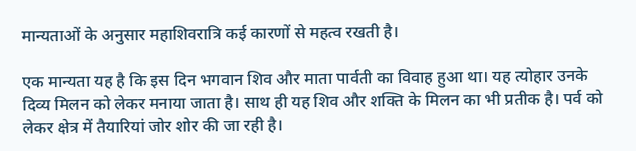मान्यताओं के अनुसार महाशिवरात्रि कई कारणों से महत्व रखती है।

एक मान्यता यह है कि इस दिन भगवान शिव और माता पार्वती का विवाह हुआ था। यह त्योहार उनके दिव्य मिलन को लेकर मनाया जाता है। साथ ही यह शिव और शक्ति के मिलन का भी प्रतीक है। पर्व को लेकर क्षेत्र में तैयारियां जोर शोर की जा रही है।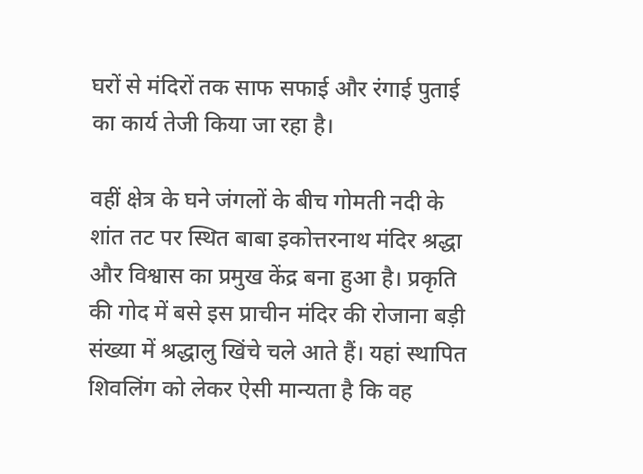घरों से मंदिरों तक साफ सफाई और रंगाई पुताई का कार्य तेजी किया जा रहा है।

वहीं क्षेत्र के घने जंगलों के बीच गोमती नदी के शांत तट पर स्थित बाबा इकोत्तरनाथ मंदिर श्रद्धा और विश्वास का प्रमुख केंद्र बना हुआ है। प्रकृति की गोद में बसे इस प्राचीन मंदिर की रोजाना बड़ी संख्या में श्रद्धालु खिंचे चले आते हैं। यहां स्थापित शिवलिंग को लेकर ऐसी मान्यता है कि वह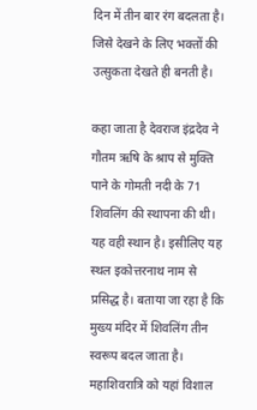दिन में तीन बार रंग बदलता है। जिसे देखने के लिए भक्तों की उत्सुकता देखते ही बनती है।

कहा जाता है देवराज इंद्रदेव ने गौतम ऋषि के श्राप से मुक्ति पाने के गोमती नदी के 71 शिवलिंग की स्थापना की थी। यह वही स्थान है। इसीलिए यह स्थल इकोत्तरनाथ नाम से प्रसिद्ध है। बताया जा रहा है कि मुख्य मंदिर में शिवलिंग तीन स्वरूप बदल जाता है। महाशिवरात्रि को यहां विशाल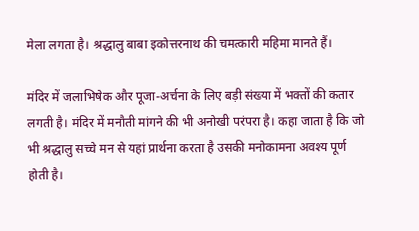मेला लगता है। श्रद्धालु बाबा इकोत्तरनाथ की चमत्कारी महिमा मानते हैं।

मंदिर में जलाभिषेक और पूजा-अर्चना के लिए बड़ी संख्या में भक्तों की कतार लगती है। मंदिर में मनौती मांगने की भी अनोखी परंपरा है। कहा जाता है कि जो भी श्रद्धालु सच्चे मन से यहां प्रार्थना करता है उसकी मनोकामना अवश्य पूर्ण होती है।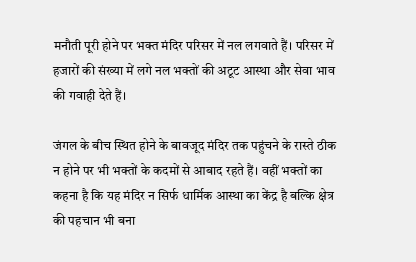मनौती पूरी होने पर भक्त मंदिर परिसर में नल लगवाते हैं। परिसर में हजारों की संख्या में लगे नल भक्तों की अटूट आस्था और सेवा भाव की गवाही देते हैं।

जंगल के बीच स्थित होने के बावजूद मंदिर तक पहुंचने के रास्ते ठीक न होने पर भी भक्तों के कदमों से आबाद रहते हैं। वहीं भक्तों का कहना है कि यह मंदिर न सिर्फ धार्मिक आस्था का केंद्र है बल्कि क्षेत्र की पहचान भी बना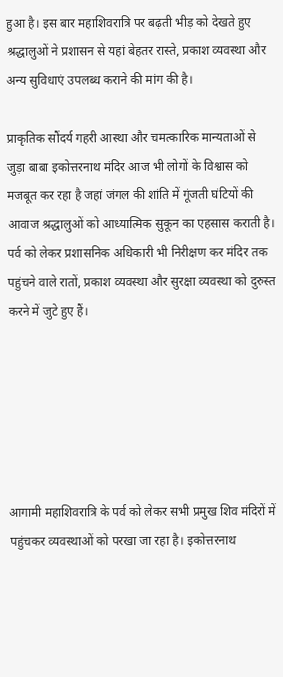हुआ है। इस बार महाशिवरात्रि पर बढ़ती भीड़ को देखते हुए श्रद्धालुओं ने प्रशासन से यहां बेहतर रास्ते, प्रकाश व्यवस्था और अन्य सुविधाएं उपलब्ध कराने की मांग की है।

प्राकृतिक सौंदर्य गहरी आस्था और चमत्कारिक मान्यताओं से जुड़ा बाबा इकोत्तरनाथ मंदिर आज भी लोगों के विश्वास को मजबूत कर रहा है जहां जंगल की शांति में गूंजती घंटियों की आवाज श्रद्धालुओं को आध्यात्मिक सुकून का एहसास कराती है। पर्व को लेकर प्रशासनिक अधिकारी भी निरीक्षण कर मंदिर तक पहुंचने वाले रातों, प्रकाश व्यवस्था और सुरक्षा व्यवस्था को दुरुस्त करने में जुटे हुए हैं।






आगामी महाशिवरात्रि के पर्व को लेकर सभी प्रमुख शिव मंदिरों में पहुंचकर व्यवस्थाओं को परखा जा रहा है। इकोत्तरनाथ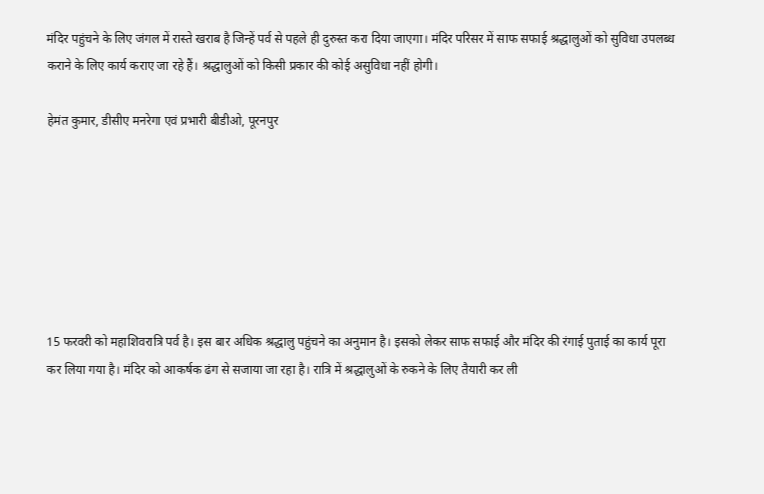मंदिर पहुंचने के लिए जंगल में रास्ते खराब है जिन्हें पर्व से पहले ही दुरुस्त करा दिया जाएगा। मंदिर परिसर में साफ सफाई श्रद्धालुओं को सुविधा उपलब्ध कराने के लिए कार्य कराए जा रहे हैं। श्रद्धालुओं को किसी प्रकार की कोई असुविधा नहीं होगी।

हेमंत कुमार, डीसीए मनरेगा एवं प्रभारी बीडीओ, पूरनपुर







15 फरवरी को महाशिवरात्रि पर्व है। इस बार अधिक श्रद्धालु पहुंचने का अनुमान है। इसको लेकर साफ सफाई और मंदिर की रंगाई पुताई का कार्य पूरा कर लिया गया है। मंदिर को आकर्षक ढंग से सजाया जा रहा है। रात्रि में श्रद्धालुओं के रुकने के लिए तैयारी कर ली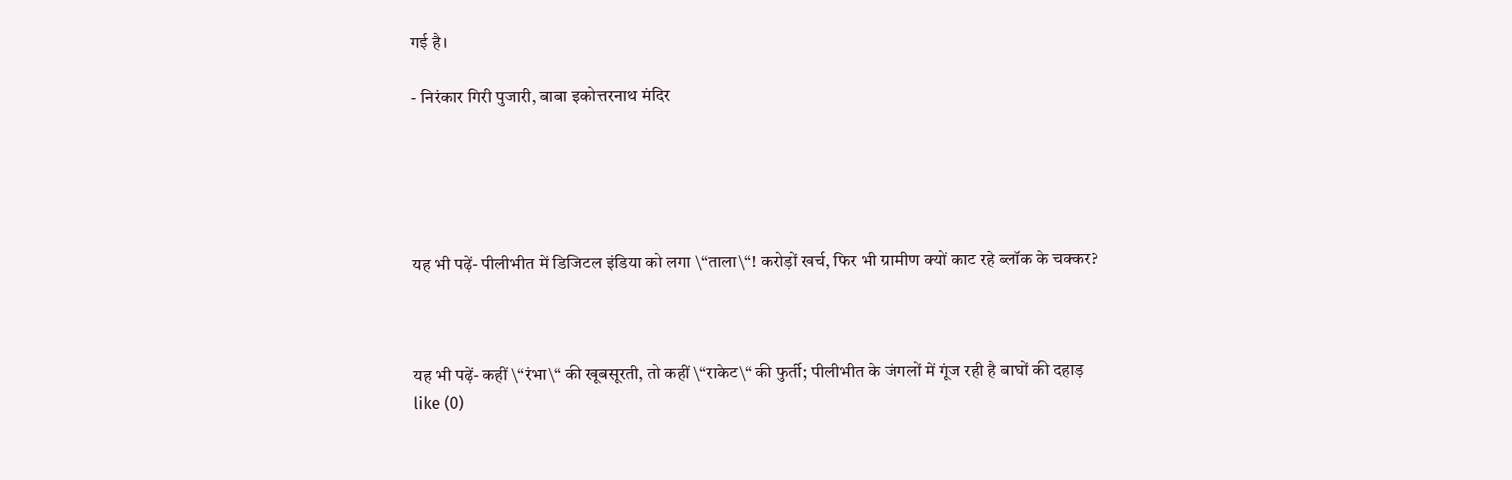गई है।

- निरंकार गिरी पुजारी, बाबा इकोत्तरनाथ मंदिर





यह भी पढ़ें- पीलीभीत में डिजिटल इंडिया को लगा \“ताला\“! करोड़ों खर्च, फिर भी ग्रामीण क्यों काट रहे ब्लॉक के चक्कर?



यह भी पढ़ें- कहीं \“रंभा\“ की खूबसूरती, तो कहीं \“राकेट\“ की फुर्ती; पीलीभीत के जंगलों में गूंज रही है बाघों की दहाड़
like (0)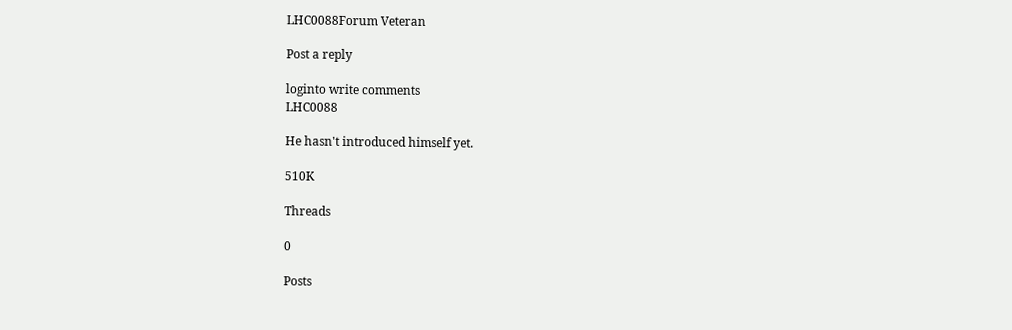LHC0088Forum Veteran

Post a reply

loginto write comments
LHC0088

He hasn't introduced himself yet.

510K

Threads

0

Posts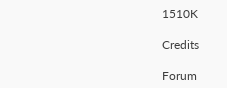1510K

Credits

Forum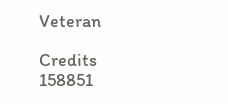Veteran

Credits
158851